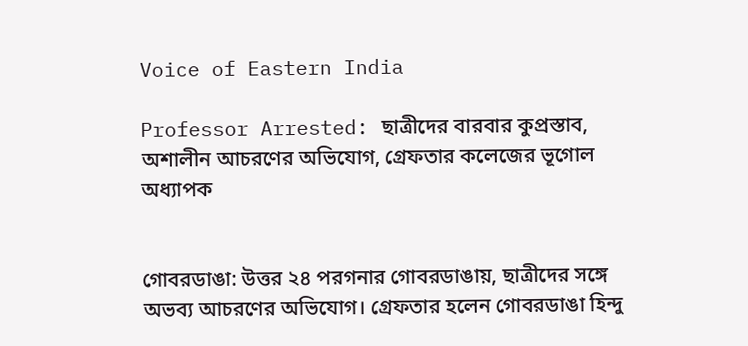Voice of Eastern India

Professor Arrested: ছাত্রীদের বারবার কুপ্রস্তাব, অশালীন আচরণের অভিযোগ, গ্রেফতার কলেজের ভূগোল অধ্যাপক


গোবরডাঙা: উত্তর ২৪ পরগনার গোবরডাঙায়, ছাত্রীদের সঙ্গে অভব্য আচরণের অভিযোগ। গ্রেফতার হলেন গোবরডাঙা হিন্দু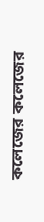কলেজের কলেজের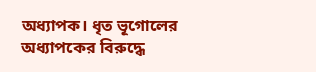অধ্যাপক। ধৃত ভূগোলের অধ্যাপকের বিরুদ্ধে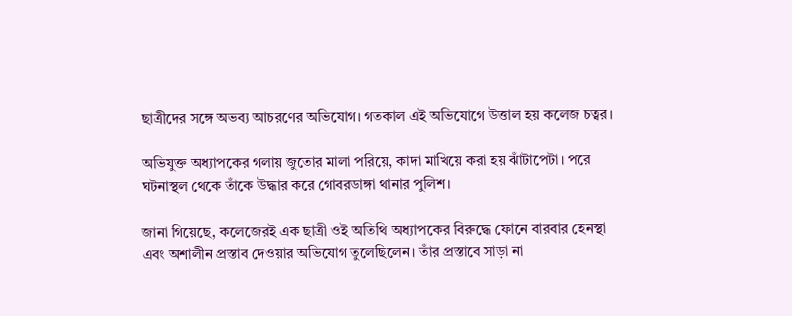ছাত্রীদের সঙ্গে অভব্য আচরণের অভিযোগ। গতকাল এই অভিযোগে উত্তাল হয় কলেজ চত্বর।

অভিযুক্ত অধ্যাপকের গলায় জুতোর মালা পরিয়ে, কাদা মাখিয়ে করা হয় ঝাঁটাপেটা। পরে ঘটনাস্থল থেকে তাঁকে উদ্ধার করে গোবরডাঙ্গা থানার পুলিশ।

জানা গিয়েছে, কলেজেরই এক ছাত্রী ওই অতিথি অধ্যাপকের বিরুদ্ধে ফোনে বারবার হেনস্থা এবং অশালীন প্রস্তাব দেওয়ার অভিযোগ তুলেছিলেন। তাঁর প্রস্তাবে সাড়া না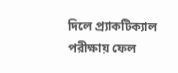দিলে প্র্যাকটিক্যাল পরীক্ষায় ফেল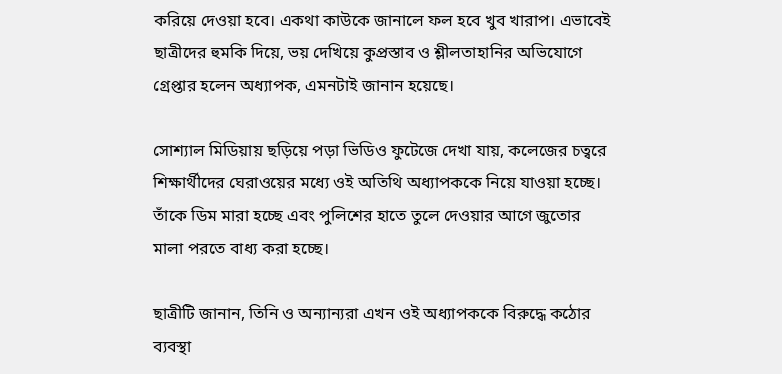করিয়ে দেওয়া হবে। একথা কাউকে জানালে ফল হবে খুব খারাপ। এভাবেই ছাত্রীদের হুমকি দিয়ে, ভয় দেখিয়ে কুপ্রস্তাব ও শ্লীলতাহানির অভিযোগে গ্রেপ্তার হলেন অধ্যাপক, এমনটাই জানান হয়েছে।

সোশ্যাল মিডিয়ায় ছড়িয়ে পড়া ভিডিও ফুটেজে দেখা যায়, কলেজের চত্বরে শিক্ষার্থীদের ঘেরাওয়ের মধ্যে ওই অতিথি অধ্যাপককে নিয়ে যাওয়া হচ্ছে। তাঁকে ডিম মারা হচ্ছে এবং পুলিশের হাতে তুলে দেওয়ার আগে জুতোর মালা পরতে বাধ্য করা হচ্ছে।

ছাত্রীটি জানান, তিনি ও অন্যান্যরা এখন ওই অধ্যাপককে বিরুদ্ধে কঠোর ব্যবস্থা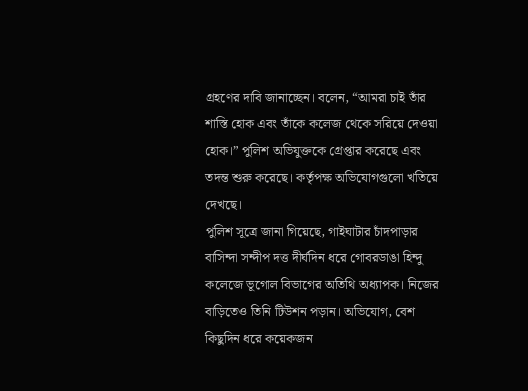গ্রহণের দাবি জানাচ্ছেন। বলেন, “আমরা চাই তাঁর শাস্তি হোক এবং তাঁকে কলেজ থেকে সরিয়ে দেওয়া হোক।” পুলিশ অভিযুক্তকে গ্রেপ্তার করেছে এবং তদন্ত শুরু করেছে। কর্তৃপক্ষ অভিযোগগুলো খতিয়ে দেখছে।
পুলিশ সূত্রে জানা গিয়েছে, গাইঘাটার চাঁদপাড়ার বাসিন্দা সন্দীপ দত্ত দীর্ঘদিন ধরে গোবরডাঙা হিন্দু কলেজে ভূগোল বিভাগের অতিথি অধ্যাপক। নিজের বাড়িতেও তিনি টিউশন পড়ান। অভিযোগ, বেশ কিছুদিন ধরে কয়েকজন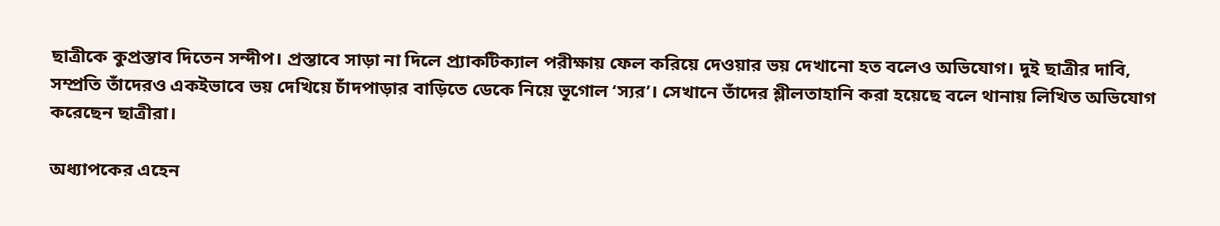ছাত্রীকে কুপ্রস্তাব দিতেন সন্দীপ। প্রস্তাবে সাড়া না দিলে প্র্যাকটিক্যাল পরীক্ষায় ফেল করিয়ে দেওয়ার ভয় দেখানো হত বলেও অভিযোগ। দুই ছাত্রীর দাবি, সম্প্রতি তাঁদেরও একইভাবে ভয় দেখিয়ে চাঁদপাড়ার বাড়িতে ডেকে নিয়ে ভূগোল ‘স্যর’। সেখানে তাঁদের শ্লীলতাহানি করা হয়েছে বলে থানায় লিখিত অভিযোগ করেছেন ছাত্রীরা।

অধ্যাপকের এহেন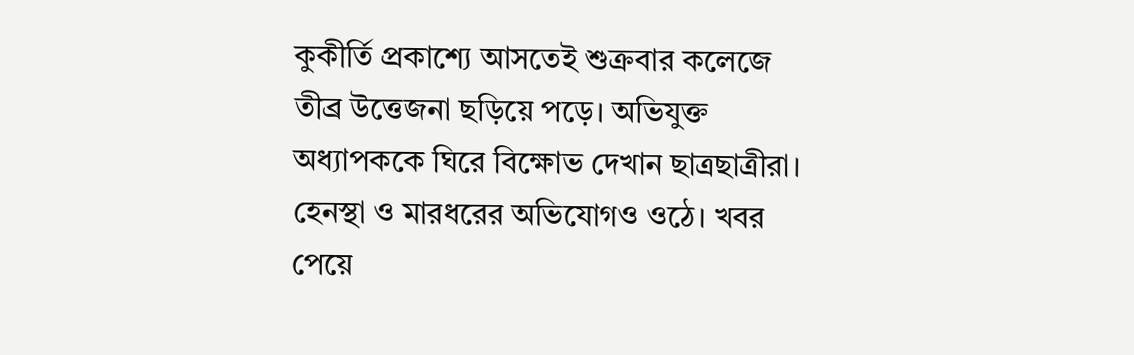কুকীর্তি প্রকাশ্যে আসতেই শুক্রবার কলেজে তীব্র উত্তেজনা ছড়িয়ে পড়ে। অভিযুক্ত অধ্যাপককে ঘিরে বিক্ষোভ দেখান ছাত্রছাত্রীরা। হেনস্থা ও মারধরের অভিযোগও ওঠে। খবর পেয়ে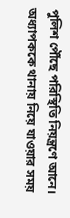পুলিশ পৌঁছে পরিস্থিতি নিয়ন্ত্রণে আনে। অধ্যাপককে থানায় নিয়ে যাওয়ার সময়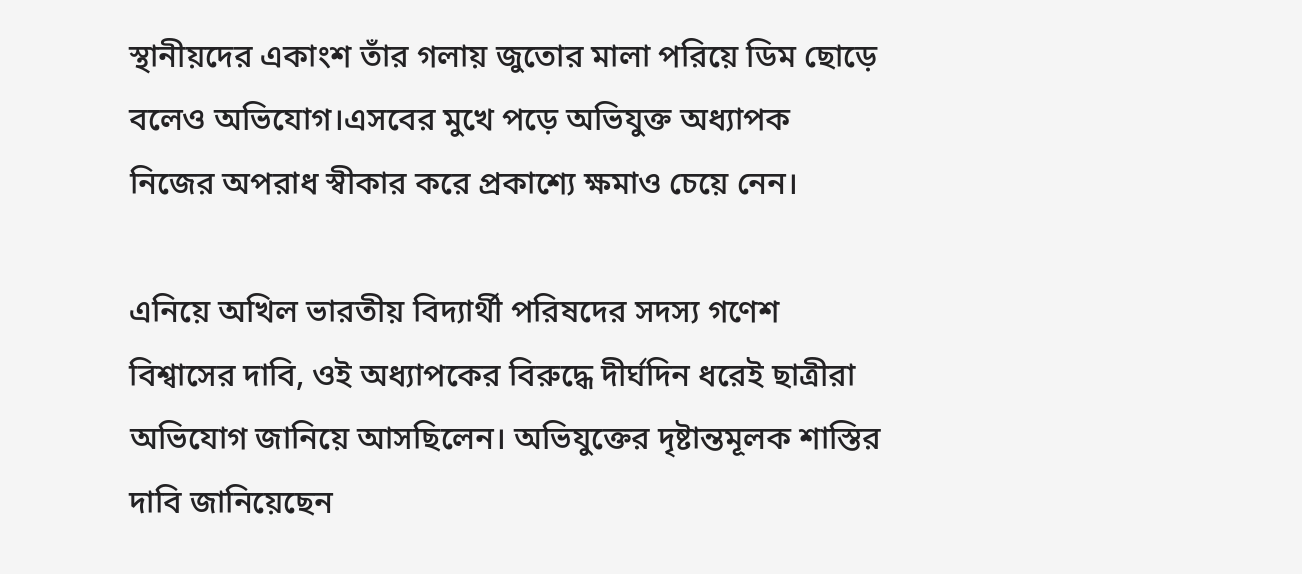স্থানীয়দের একাংশ তাঁর গলায় জুতোর মালা পরিয়ে ডিম ছোড়ে বলেও অভিযোগ।এসবের মুখে পড়ে অভিযুক্ত অধ্যাপক নিজের অপরাধ স্বীকার করে প্রকাশ্যে ক্ষমাও চেয়ে নেন।

এনিয়ে অখিল ভারতীয় বিদ্যার্থী পরিষদের সদস্য গণেশ বিশ্বাসের দাবি, ওই অধ্যাপকের বিরুদ্ধে দীর্ঘদিন ধরেই ছাত্রীরা অভিযোগ জানিয়ে আসছিলেন। অভিযুক্তের দৃষ্টান্তমূলক শাস্তির দাবি জানিয়েছেন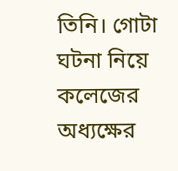তিনি। গোটা ঘটনা নিয়ে কলেজের অধ্যক্ষের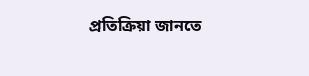প্রতিক্রিয়া জানতে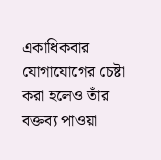একাধিকবার যোগাযোগের চেষ্টা করা হলেও তাঁর বক্তব্য পাওয়া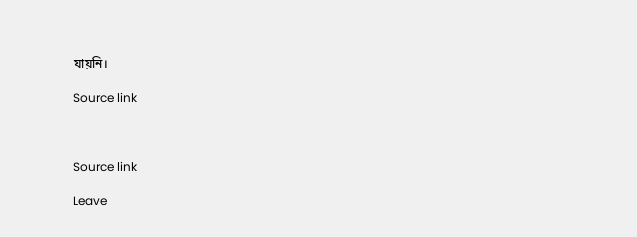যায়নি।

Source link



Source link

Leave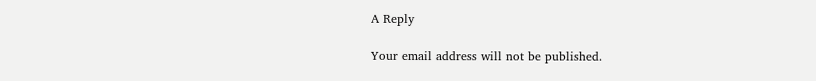A Reply

Your email address will not be published.